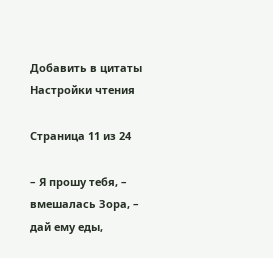Добавить в цитаты Настройки чтения

Страница 11 из 24

– Я прошу тебя, – вмешалась Зора, – дай ему еды,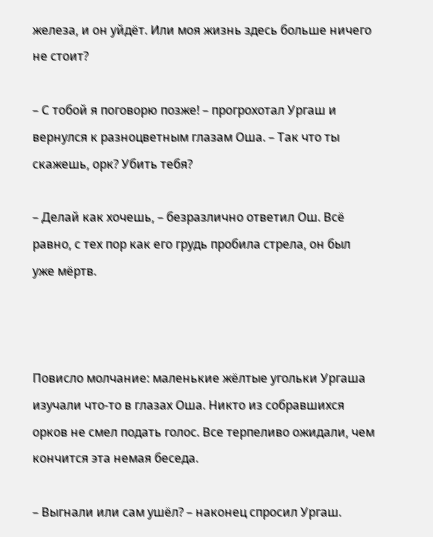железа, и он уйдёт. Или моя жизнь здесь больше ничего не стоит?

– С тобой я поговорю позже! – прогрохотал Ургаш и вернулся к разноцветным глазам Оша. – Так что ты скажешь, орк? Убить тебя?

– Делай как хочешь, – безразлично ответил Ош. Всё равно, с тех пор как его грудь пробила стрела, он был уже мёртв.



Повисло молчание: маленькие жёлтые угольки Ургаша изучали что-то в глазах Оша. Никто из собравшихся орков не смел подать голос. Все терпеливо ожидали, чем кончится эта немая беседа.

– Выгнали или сам ушёл? – наконец спросил Ургаш.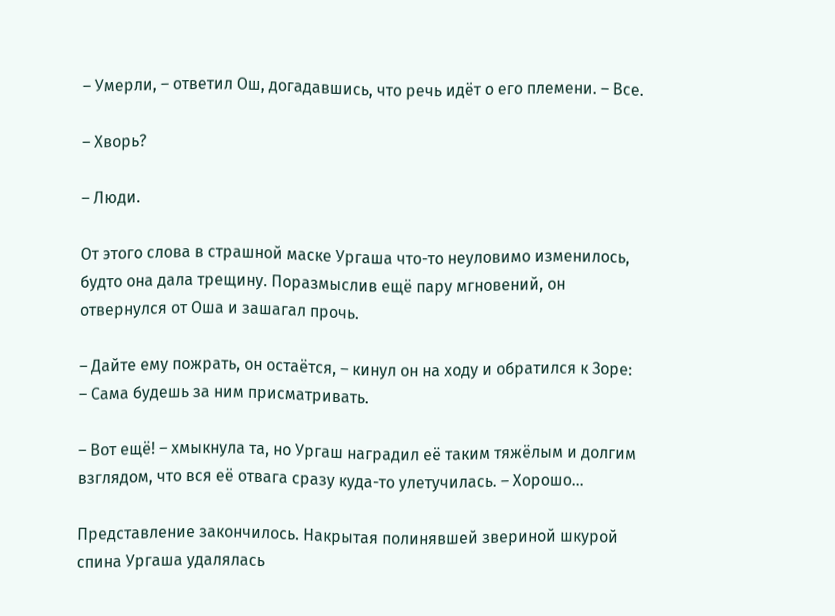– Умерли, – ответил Ош, догадавшись, что речь идёт о его племени. – Все.

– Хворь?

– Люди.

От этого слова в страшной маске Ургаша что-то неуловимо изменилось, будто она дала трещину. Поразмыслив ещё пару мгновений, он отвернулся от Оша и зашагал прочь.

– Дайте ему пожрать, он остаётся, – кинул он на ходу и обратился к Зоре: – Сама будешь за ним присматривать.

– Вот ещё! – хмыкнула та, но Ургаш наградил её таким тяжёлым и долгим взглядом, что вся её отвага сразу куда-то улетучилась. – Хорошо…

Представление закончилось. Накрытая полинявшей звериной шкурой спина Ургаша удалялась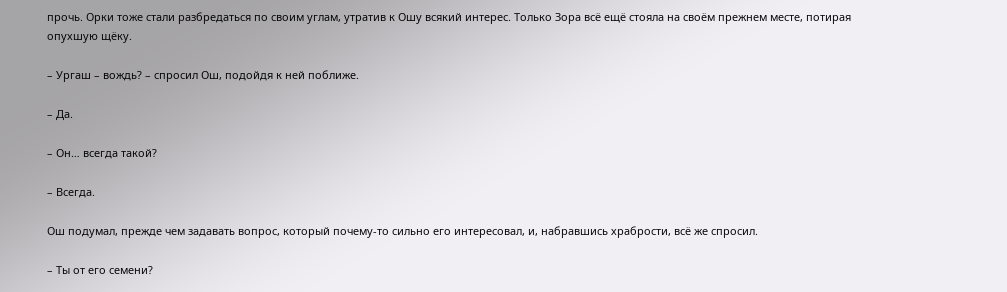прочь. Орки тоже стали разбредаться по своим углам, утратив к Ошу всякий интерес. Только Зора всё ещё стояла на своём прежнем месте, потирая опухшую щёку.

– Ургаш – вождь? – спросил Ош, подойдя к ней поближе.

– Да.

– Он… всегда такой?

– Всегда.

Ош подумал, прежде чем задавать вопрос, который почему-то сильно его интересовал, и, набравшись храбрости, всё же спросил.

– Ты от его семени?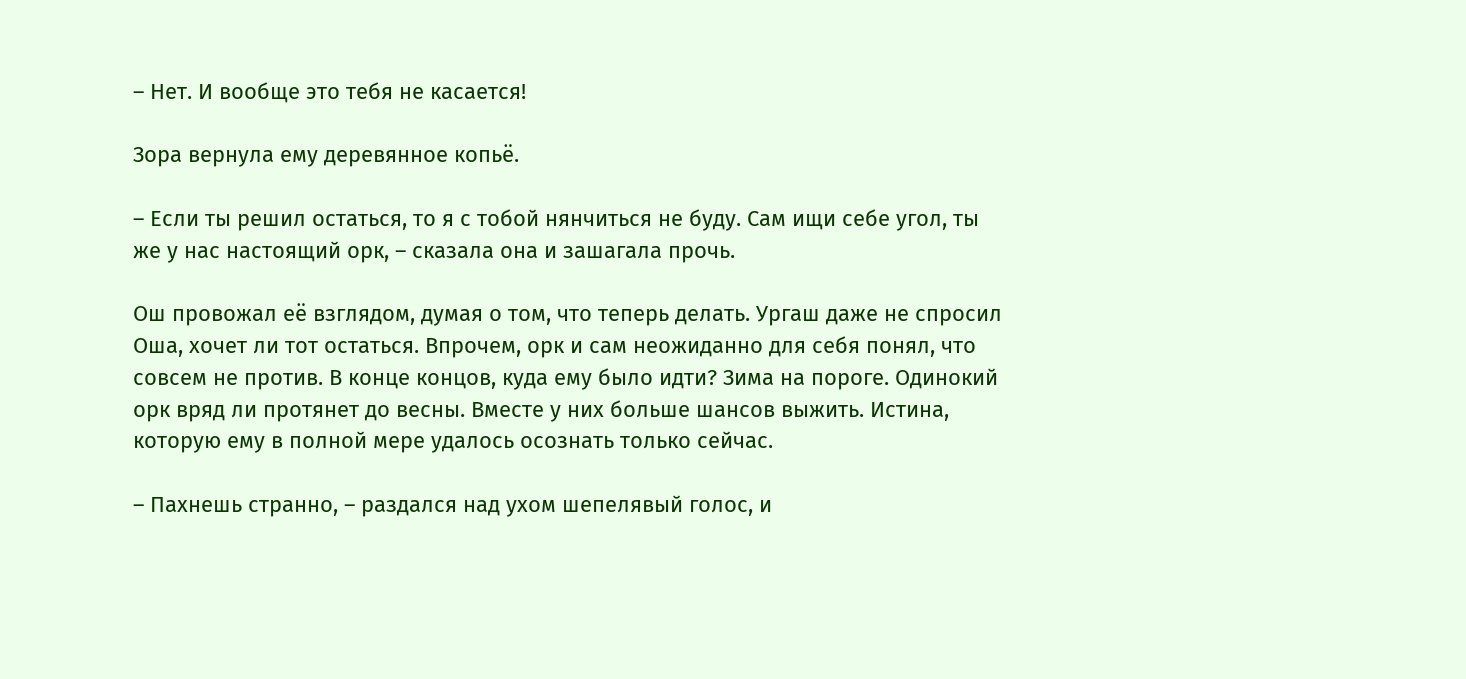– Нет. И вообще это тебя не касается!

Зора вернула ему деревянное копьё.

– Если ты решил остаться, то я с тобой нянчиться не буду. Сам ищи себе угол, ты же у нас настоящий орк, – сказала она и зашагала прочь.

Ош провожал её взглядом, думая о том, что теперь делать. Ургаш даже не спросил Оша, хочет ли тот остаться. Впрочем, орк и сам неожиданно для себя понял, что совсем не против. В конце концов, куда ему было идти? Зима на пороге. Одинокий орк вряд ли протянет до весны. Вместе у них больше шансов выжить. Истина, которую ему в полной мере удалось осознать только сейчас.

– Пахнешь странно, – раздался над ухом шепелявый голос, и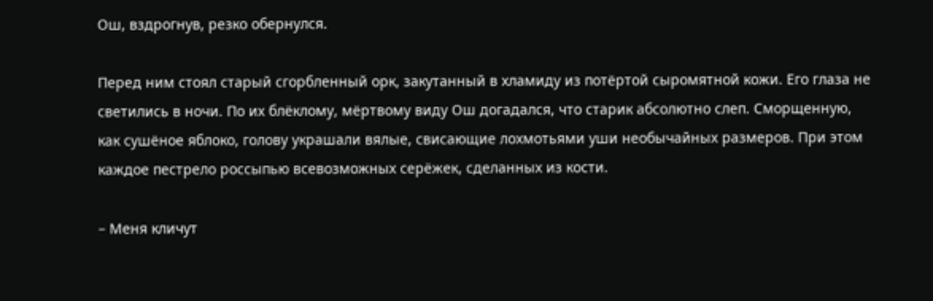Ош, вздрогнув, резко обернулся.

Перед ним стоял старый сгорбленный орк, закутанный в хламиду из потёртой сыромятной кожи. Его глаза не светились в ночи. По их блёклому, мёртвому виду Ош догадался, что старик абсолютно слеп. Сморщенную, как сушёное яблоко, голову украшали вялые, свисающие лохмотьями уши необычайных размеров. При этом каждое пестрело россыпью всевозможных серёжек, сделанных из кости.

– Меня кличут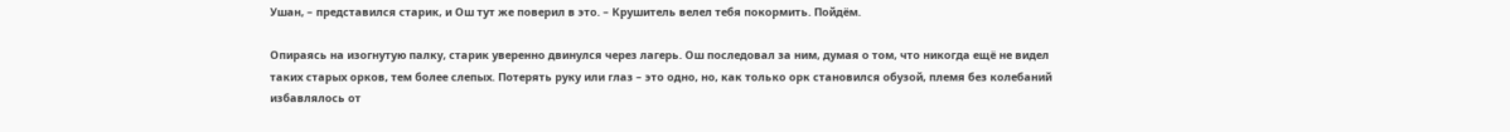Ушан, – представился старик, и Ош тут же поверил в это. – Крушитель велел тебя покормить. Пойдём.

Опираясь на изогнутую палку, старик уверенно двинулся через лагерь. Ош последовал за ним, думая о том, что никогда ещё не видел таких старых орков, тем более слепых. Потерять руку или глаз – это одно, но, как только орк становился обузой, племя без колебаний избавлялось от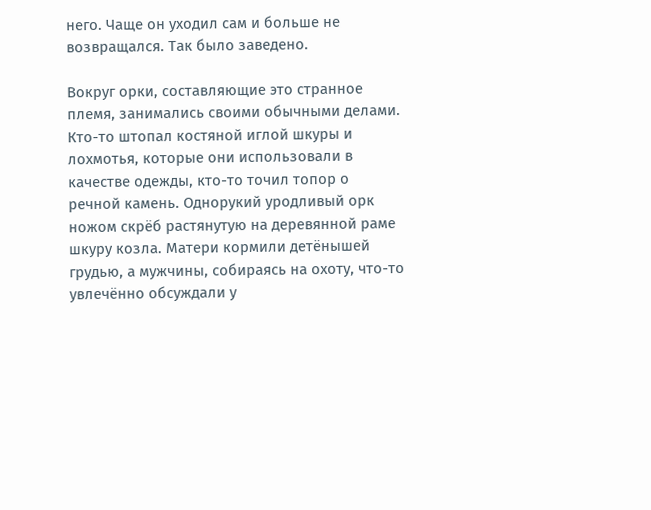него. Чаще он уходил сам и больше не возвращался. Так было заведено.

Вокруг орки, составляющие это странное племя, занимались своими обычными делами. Кто-то штопал костяной иглой шкуры и лохмотья, которые они использовали в качестве одежды, кто-то точил топор о речной камень. Однорукий уродливый орк ножом скрёб растянутую на деревянной раме шкуру козла. Матери кормили детёнышей грудью, а мужчины, собираясь на охоту, что-то увлечённо обсуждали у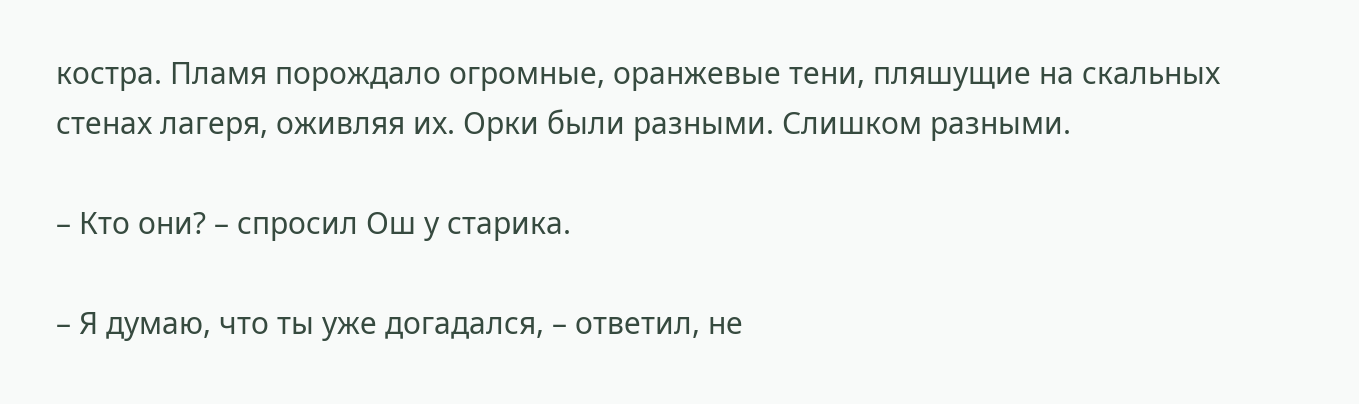костра. Пламя порождало огромные, оранжевые тени, пляшущие на скальных стенах лагеря, оживляя их. Орки были разными. Слишком разными.

– Кто они? – спросил Ош у старика.

– Я думаю, что ты уже догадался, – ответил, не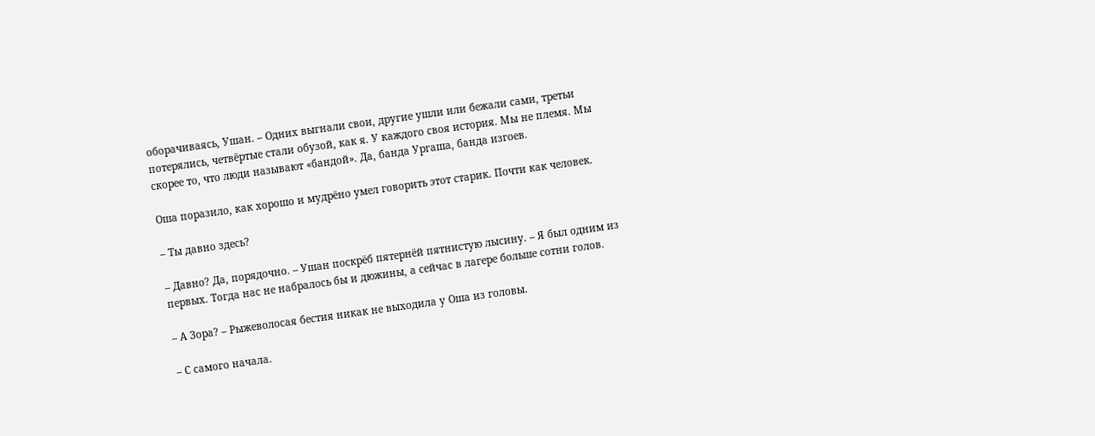оборачиваясь, Ушан. – Одних выгнали свои, другие ушли или бежали сами, третьи потерялись, четвёртые стали обузой, как я. У каждого своя история. Мы не племя. Мы скорее то, что люди называют «бандой». Да, банда Ургаша, банда изгоев.

Оша поразило, как хорошо и мудрёно умел говорить этот старик. Почти как человек.

– Ты давно здесь?

– Давно? Да, порядочно. – Ушан поскрёб пятернёй пятнистую лысину. – Я был одним из первых. Тогда нас не набралось бы и дюжины, а сейчас в лагере больше сотни голов.

– А Зора? – Рыжеволосая бестия никак не выходила у Оша из головы.

– С самого начала.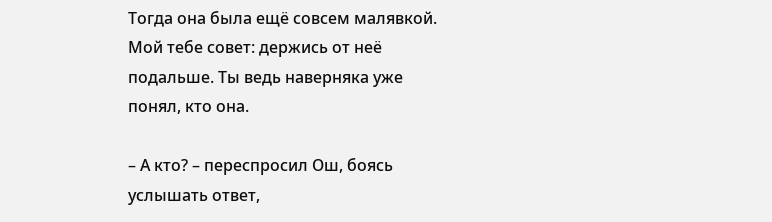Тогда она была ещё совсем малявкой. Мой тебе совет: держись от неё подальше. Ты ведь наверняка уже понял, кто она.

– А кто? – переспросил Ош, боясь услышать ответ,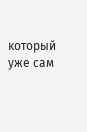который уже сам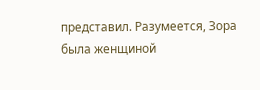представил. Разумеется, Зора была женщиной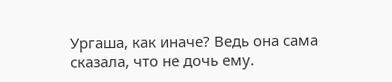Ургаша, как иначе? Ведь она сама сказала, что не дочь ему.